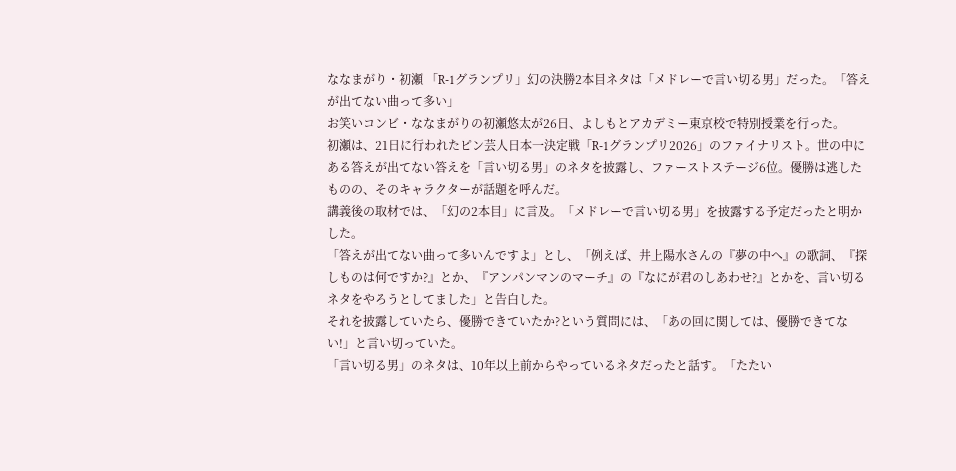ななまがり・初瀬 「R-1グランプリ」幻の決勝2本目ネタは「メドレーで言い切る男」だった。「答えが出てない曲って多い」
お笑いコンビ・ななまがりの初瀬悠太が26日、よしもとアカデミー東京校で特別授業を行った。
初瀬は、21日に行われたピン芸人日本一決定戦「R-1グランプリ2026」のファイナリスト。世の中にある答えが出てない答えを「言い切る男」のネタを披露し、ファーストステージ6位。優勝は逃したものの、そのキャラクターが話題を呼んだ。
講義後の取材では、「幻の2本目」に言及。「メドレーで言い切る男」を披露する予定だったと明かした。
「答えが出てない曲って多いんですよ」とし、「例えば、井上陽水さんの『夢の中へ』の歌詞、『探しものは何ですか?』とか、『アンパンマンのマーチ』の『なにが君のしあわせ?』とかを、言い切るネタをやろうとしてました」と告白した。
それを披露していたら、優勝できていたか?という質問には、「あの回に関しては、優勝できてない!」と言い切っていた。
「言い切る男」のネタは、10年以上前からやっているネタだったと話す。「たたい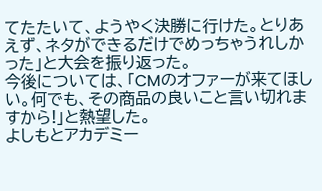てたたいて、ようやく決勝に行けた。とりあえず、ネタができるだけでめっちゃうれしかった」と大会を振り返った。
今後については、「CMのオファーが来てほしい。何でも、その商品の良いこと言い切れますから!」と熱望した。
よしもとアカデミー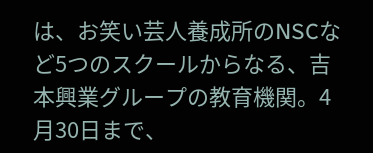は、お笑い芸人養成所のNSCなど5つのスクールからなる、吉本興業グループの教育機関。4月30日まで、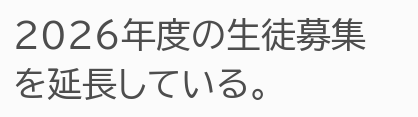2026年度の生徒募集を延長している。